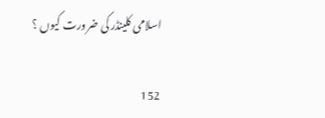اسلامی کلینڈر کی ضرورت کیوں ؟

152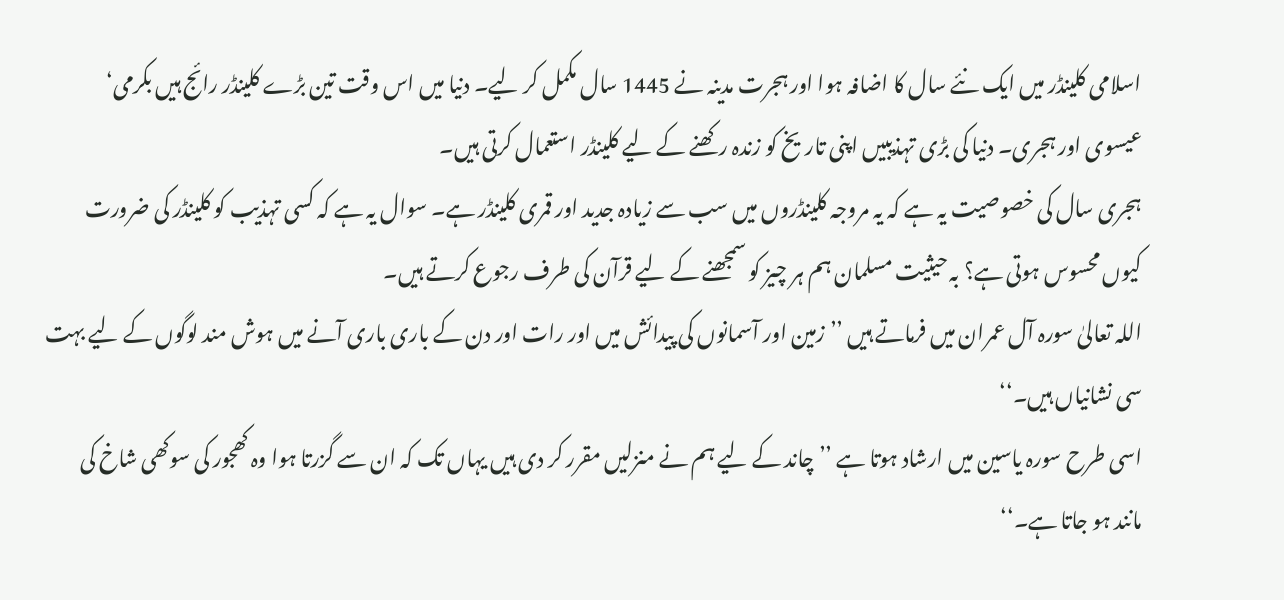اسلامی کلینڈر میں ایک نئے سال کا اضافہ ہوا اور ہجرت مدینہ نے 1445 سال مکمل کر لیے۔ دنیا میں اس وقت تین بڑے کلینڈر رائج ہیں بکرمی‘ عیسوی اور ہجری۔ دنیا کی بڑی تہذیبیں اپنی تاریخ کو زندہ رکھنے کے لیے کلینڈر استعمال کرتی ہیں۔
ہجری سال کی خصوصیت یہ ہے کہ یہ مروجہ کلینڈروں میں سب سے زیادہ جدید اور قمری کلینڈر ہے۔ سوال یہ ہے کہ کسی تہذیب کو کلینڈر کی ضرورت کیوں محسوس ہوتی ہے؟ بہ حیثیت مسلمان ہم ہر چیز کو سمجھنے کے لیے قرآن کی طرف رجوع کرتے ہیں۔
اللہ تعالیٰ سورہ آل عمران میں فرماتے ہیں ’’زمین اور آسمانوں کی پیدائش میں اور رات اور دن کے باری باری آنے میں ہوش مند لوگوں کے لیے بہت سی نشانیاں ہیں۔‘‘
اسی طرح سورہ یاسین میں ارشاد ہوتا ہے ’’چاند کے لیے ہم نے منزلیں مقرر کر دی ہیں یہاں تک کہ ان سے گزرتا ہوا وہ کھجور کی سوکھی شاخ کی مانند ہو جاتا ہے۔‘‘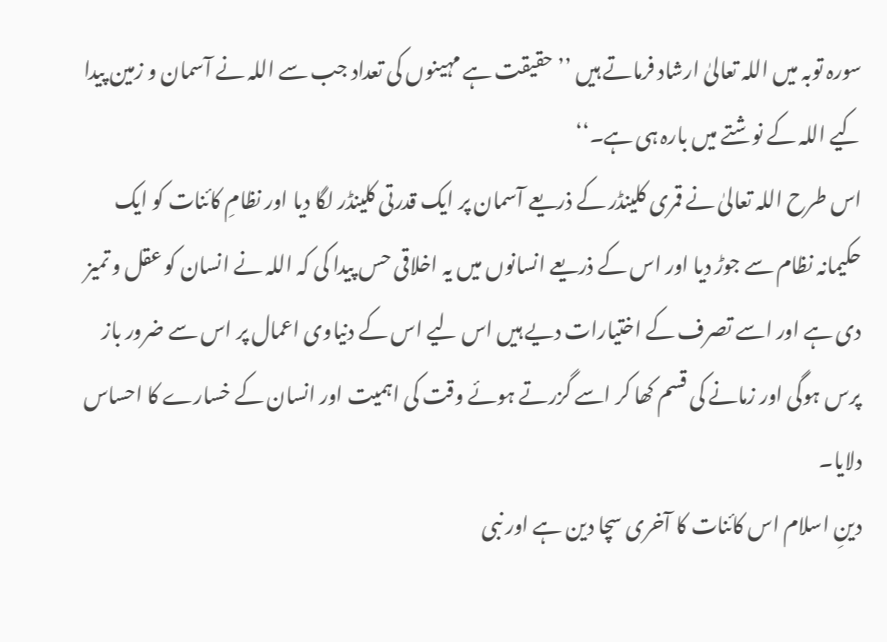سورہ توبہ میں اللہ تعالیٰ ارشاد فرماتے ہیں ’’حقیقت ہے مہینوں کی تعداد جب سے اللہ نے آسمان و زمین پیدا کیے اللہ کے نوشتے میں بارہ ہی ہے۔‘‘
اس طرح اللہ تعالیٰ نے قمری کلینڈر کے ذریعے آسمان پر ایک قدرتی کلینڈر لگا دیا اور نظامِ کائنات کو ایک حکیمانہ نظام سے جوڑ دیا اور اس کے ذریعے انسانوں میں یہ اخلاقی حس پیدا کی کہ اللہ نے انسان کو عقل و تمیز دی ہے اور اسے تصرف کے اختیارات دیے ہیں اس لیے اس کے دنیاوی اعمال پر اس سے ضرور باز پرس ہوگی اور زمانے کی قسم کھا کر اسے گزرتے ہوئے وقت کی اہمیت اور انسان کے خسارے کا احساس دلایا۔
دینِ اسلام اس کائنات کا آخری سچا دین ہے اور نبی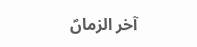آخر الزماںؐ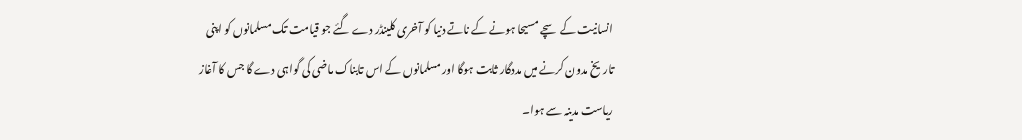انسانیت کے سچے مسیحا ہونے کے ناتے دنیا کو آخری کلینڈر دے گئے جو قیامت تک مسلمانوں کو اپنی تاریخ مدون کرنے میں مددگار ثابت ہوگا اور مسلمانوں کے اس تابناک ماضی کی گواہی دے گا جس کا آغاز ریاست مدینہ سے ہوا۔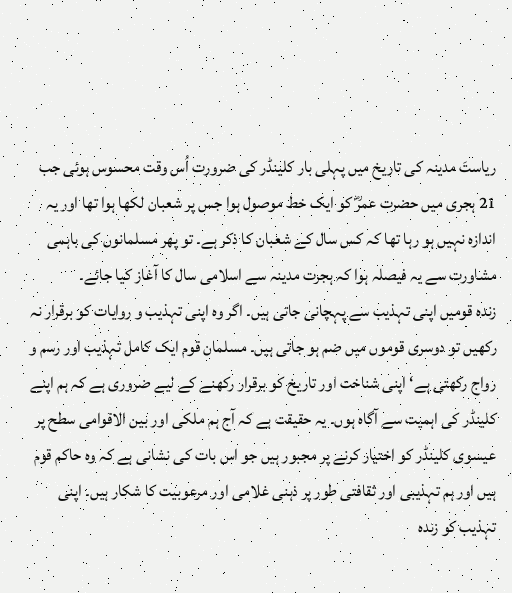ریاستَ مدینہ کی تاریخ میں پہلی بار کلینڈر کی ضرورت اُس وقت محسوس ہوئی جب 21 ہجری میں حضرت عمرؓ کو ایک خط موصول ہوا جس پر شعبان لکھا ہوا تھا اور یہ اندازہ نہیں ہو رہا تھا کہ کس سال کے شعبان کا ذکر ہے۔ تو پھر مسلمانوں کی باہمی مشاورت سے یہ فیصلہ ہوا کہ ہجرت مدینہ سے اسلامی سال کا آغاز کیا جائے۔
زندہ قومیں اپنی تہذیب سے پہچانی جاتی ہیں۔ اگر وہ اپنی تہذیب و روایات کو برقرار نہ رکھیں تو دوسری قوموں میں ضم ہو جاتی ہیں۔ مسلمان قوم ایک کامل تہذیب اور رسم و رواج رکھتی ہے‘ اپنی شناخت اور تاریخ کو برقرار رکھنے کے لیے ضروری ہے کہ ہم اپنے کلینڈر کی اہمیت سے آگاہ ہوں۔ یہ حقیقت ہے کہ آج ہم ملکی اور بین الاقوامی سطح پر عیسوی کلینڈر کو اختیار کرنے پر مجبور ہیں جو اس بات کی نشانی ہے کہ وہ حاکم قوم ہیں اور ہم تہذیبی اور ثقافتی طور پر ذہنی غلامی اور مرعوبیت کا شکار ہیں۔ اپنی تہذیب کو زندہ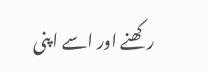رکھنے اور اسے اپنی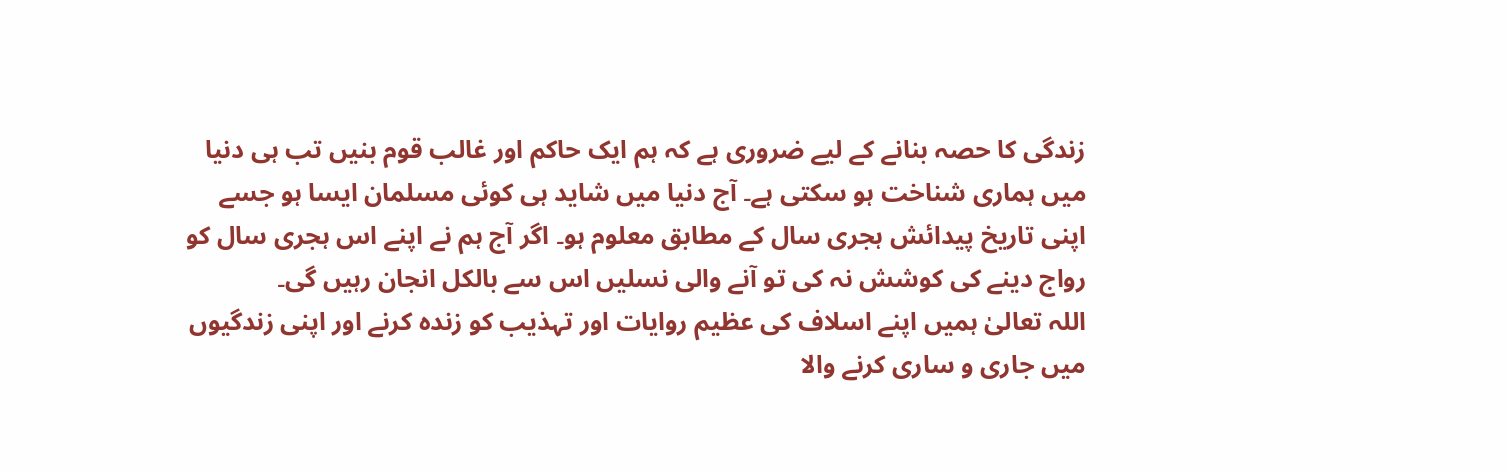زندگی کا حصہ بنانے کے لیے ضروری ہے کہ ہم ایک حاکم اور غالب قوم بنیں تب ہی دنیا میں ہماری شناخت ہو سکتی ہے۔ آج دنیا میں شاید ہی کوئی مسلمان ایسا ہو جسے اپنی تاریخ پیدائش ہجری سال کے مطابق معلوم ہو۔ اگر آج ہم نے اپنے اس ہجری سال کو رواج دینے کی کوشش نہ کی تو آنے والی نسلیں اس سے بالکل انجان رہیں گی۔
اللہ تعالیٰ ہمیں اپنے اسلاف کی عظیم روایات اور تہذیب کو زندہ کرنے اور اپنی زندگیوں میں جاری و ساری کرنے والا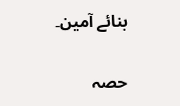بنائے آمین۔

حصہ